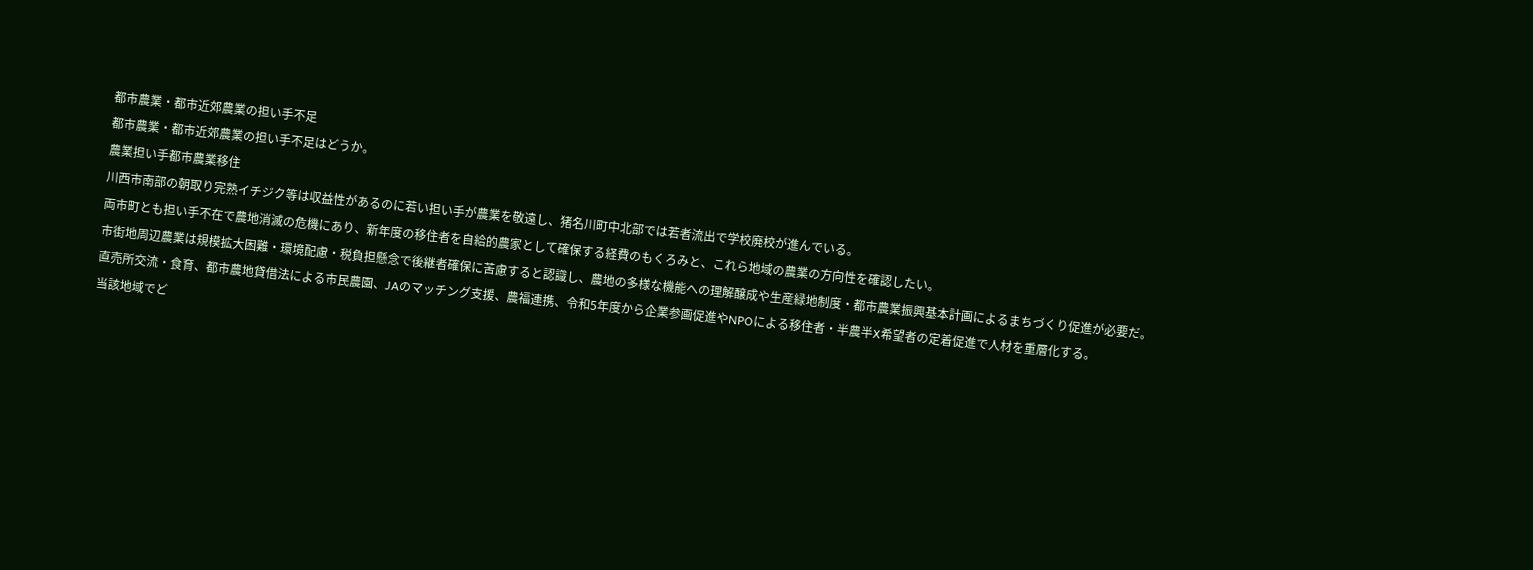都市農業・都市近郊農業の担い手不足
都市農業・都市近郊農業の担い手不足はどうか。
農業担い手都市農業移住
川西市南部の朝取り完熟イチジク等は収益性があるのに若い担い手が農業を敬遠し、猪名川町中北部では若者流出で学校廃校が進んでいる。
両市町とも担い手不在で農地消滅の危機にあり、新年度の移住者を自給的農家として確保する経費のもくろみと、これら地域の農業の方向性を確認したい。
市街地周辺農業は規模拡大困難・環境配慮・税負担懸念で後継者確保に苦慮すると認識し、農地の多様な機能への理解醸成や生産緑地制度・都市農業振興基本計画によるまちづくり促進が必要だ。
直売所交流・食育、都市農地貸借法による市民農園、JAのマッチング支援、農福連携、令和5年度から企業参画促進やNPOによる移住者・半農半X希望者の定着促進で人材を重層化する。
当該地域でど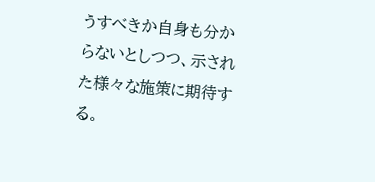うすべきか自身も分からないとしつつ、示された様々な施策に期待する。